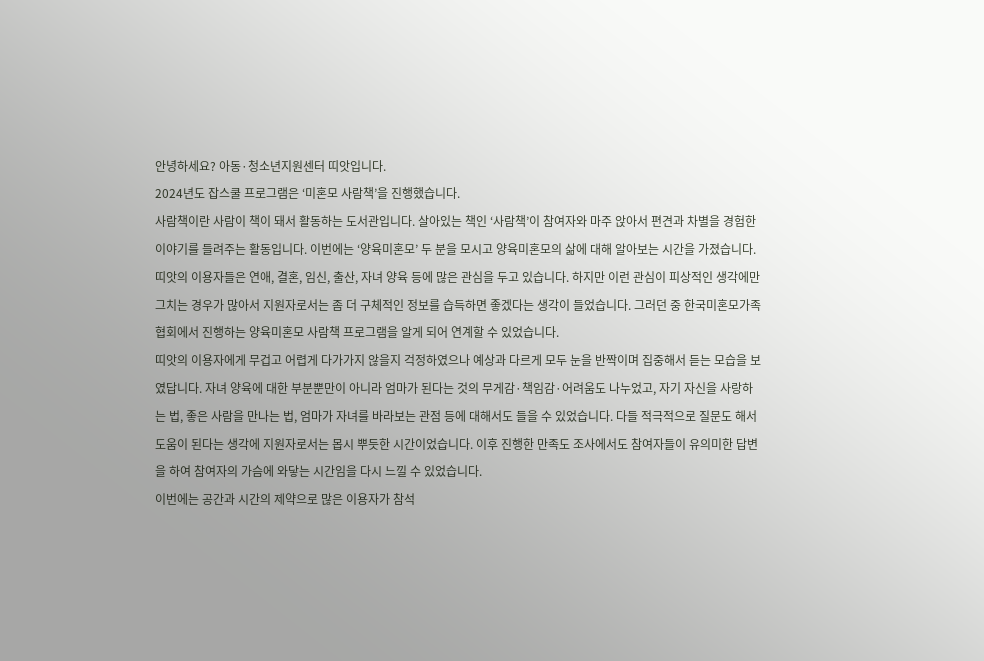안녕하세요? 아동·청소년지원센터 띠앗입니다.
2024년도 잡스쿨 프로그램은 ‘미혼모 사람책’을 진행했습니다.
사람책이란 사람이 책이 돼서 활동하는 도서관입니다. 살아있는 책인 ‘사람책’이 참여자와 마주 앉아서 편견과 차별을 경험한 이야기를 들려주는 활동입니다. 이번에는 ‘양육미혼모’ 두 분을 모시고 양육미혼모의 삶에 대해 알아보는 시간을 가졌습니다.
띠앗의 이용자들은 연애, 결혼, 임신, 출산, 자녀 양육 등에 많은 관심을 두고 있습니다. 하지만 이런 관심이 피상적인 생각에만 그치는 경우가 많아서 지원자로서는 좀 더 구체적인 정보를 습득하면 좋겠다는 생각이 들었습니다. 그러던 중 한국미혼모가족협회에서 진행하는 양육미혼모 사람책 프로그램을 알게 되어 연계할 수 있었습니다.
띠앗의 이용자에게 무겁고 어렵게 다가가지 않을지 걱정하였으나 예상과 다르게 모두 눈을 반짝이며 집중해서 듣는 모습을 보였답니다. 자녀 양육에 대한 부분뿐만이 아니라 엄마가 된다는 것의 무게감·책임감·어려움도 나누었고, 자기 자신을 사랑하는 법, 좋은 사람을 만나는 법, 엄마가 자녀를 바라보는 관점 등에 대해서도 들을 수 있었습니다. 다들 적극적으로 질문도 해서 도움이 된다는 생각에 지원자로서는 몹시 뿌듯한 시간이었습니다. 이후 진행한 만족도 조사에서도 참여자들이 유의미한 답변을 하여 참여자의 가슴에 와닿는 시간임을 다시 느낄 수 있었습니다.
이번에는 공간과 시간의 제약으로 많은 이용자가 참석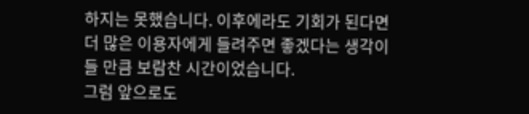하지는 못했습니다. 이후에라도 기회가 된다면 더 많은 이용자에게 들려주면 좋겠다는 생각이 들 만큼 보람찬 시간이었습니다.
그럼 앞으로도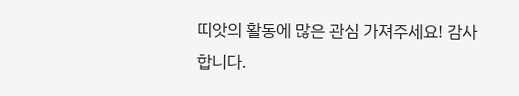띠앗의 활동에 많은 관심 가져주세요! 감사합니다.